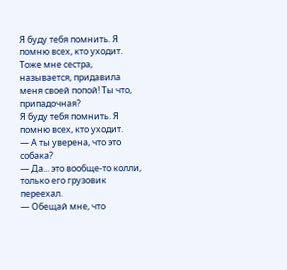Я буду тебя помнить. Я помню всех, кто уходит.
Тоже мне сестра, называется, придавила меня своей попой! Ты что, припадочная?
Я буду тебя помнить. Я помню всех, кто уходит.
— А ты уверена, что это собака?
— Да... это вообще-то колли, только его грузовик переехал.
— Обещай мне, что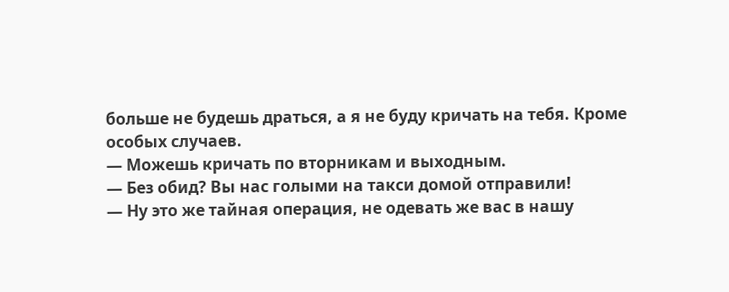больше не будешь драться, а я не буду кричать на тебя. Кроме особых случаев.
— Можешь кричать по вторникам и выходным.
— Без обид? Вы нас голыми на такси домой отправили!
— Ну это же тайная операция, не одевать же вас в нашу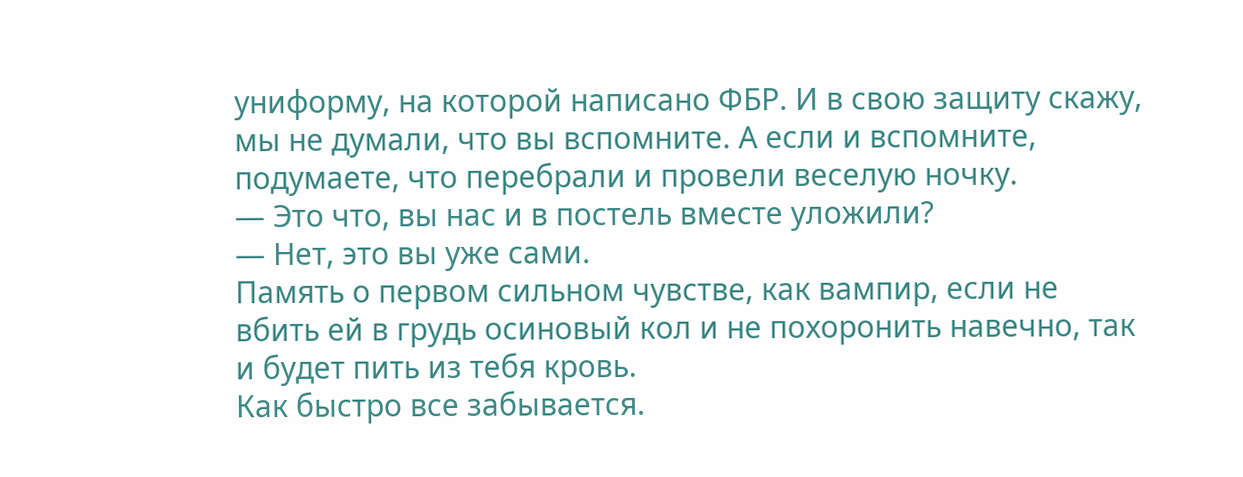униформу, на которой написано ФБР. И в свою защиту скажу, мы не думали, что вы вспомните. А если и вспомните, подумаете, что перебрали и провели веселую ночку.
— Это что, вы нас и в постель вместе уложили?
— Нет, это вы уже сами.
Память о первом сильном чувстве, как вампир, если не вбить ей в грудь осиновый кол и не похоронить навечно, так и будет пить из тебя кровь.
Как быстро все забывается.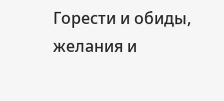Горести и обиды, желания и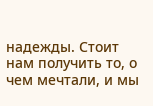надежды. Стоит нам получить то, о чем мечтали, и мы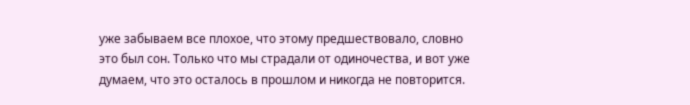уже забываем все плохое, что этому предшествовало, словно это был сон. Только что мы страдали от одиночества, и вот уже думаем, что это осталось в прошлом и никогда не повторится.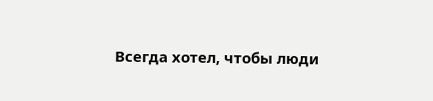Всегда хотел, чтобы люди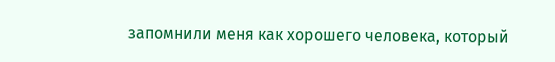запомнили меня как хорошего человека, который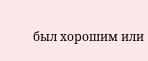был хорошим или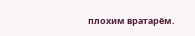плохим вратарём.